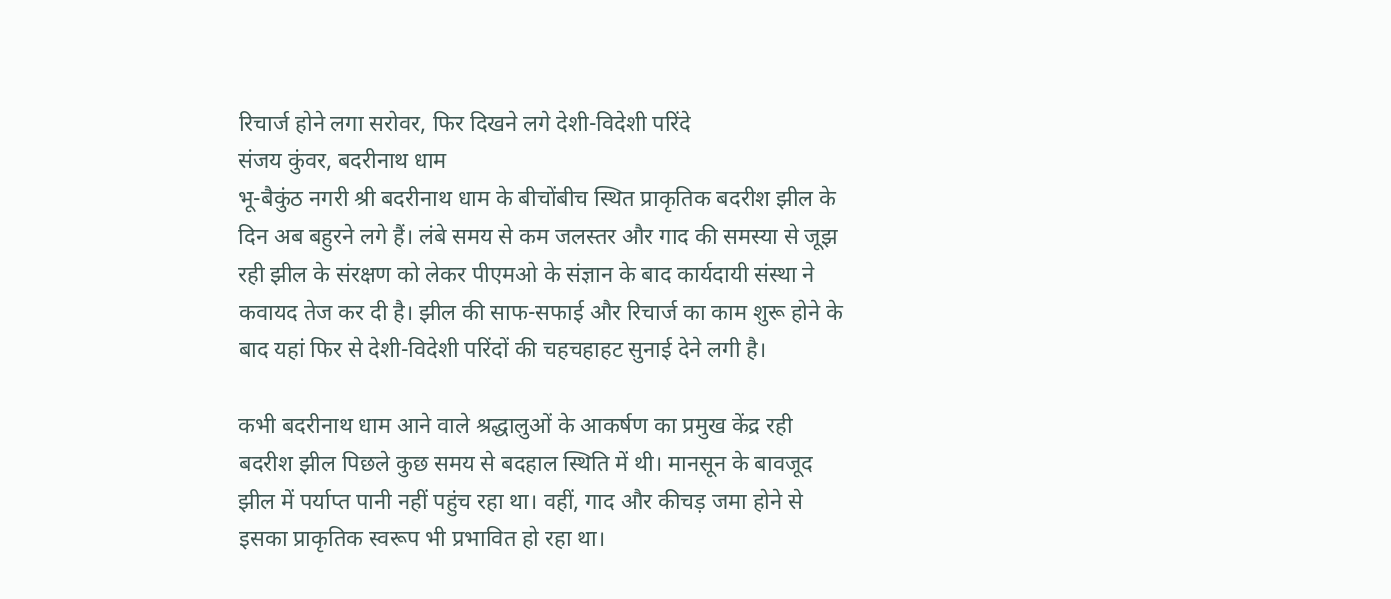रिचार्ज होने लगा सरोवर, फिर दिखने लगे देशी-विदेशी परिंदे
संजय कुंवर, बदरीनाथ धाम
भू-बैकुंठ नगरी श्री बदरीनाथ धाम के बीचोंबीच स्थित प्राकृतिक बदरीश झील के दिन अब बहुरने लगे हैं। लंबे समय से कम जलस्तर और गाद की समस्या से जूझ रही झील के संरक्षण को लेकर पीएमओ के संज्ञान के बाद कार्यदायी संस्था ने कवायद तेज कर दी है। झील की साफ-सफाई और रिचार्ज का काम शुरू होने के बाद यहां फिर से देशी-विदेशी परिंदों की चहचहाहट सुनाई देने लगी है।

कभी बदरीनाथ धाम आने वाले श्रद्धालुओं के आकर्षण का प्रमुख केंद्र रही बदरीश झील पिछले कुछ समय से बदहाल स्थिति में थी। मानसून के बावजूद झील में पर्याप्त पानी नहीं पहुंच रहा था। वहीं, गाद और कीचड़ जमा होने से इसका प्राकृतिक स्वरूप भी प्रभावित हो रहा था।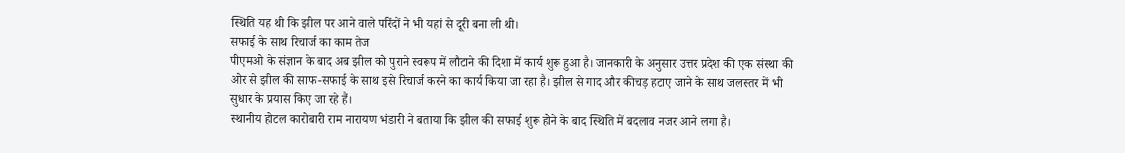स्थिति यह थी कि झील पर आने वाले परिंदों ने भी यहां से दूरी बना ली थी।
सफाई के साथ रिचार्ज का काम तेज
पीएमओ के संज्ञान के बाद अब झील को पुराने स्वरूप में लौटाने की दिशा में कार्य शुरू हुआ है। जानकारी के अनुसार उत्तर प्रदेश की एक संस्था की ओर से झील की साफ-सफाई के साथ इसे रिचार्ज करने का कार्य किया जा रहा है। झील से गाद और कीचड़ हटाए जाने के साथ जलस्तर में भी सुधार के प्रयास किए जा रहे हैं।
स्थानीय होटल कारोबारी राम नारायण भंडारी ने बताया कि झील की सफाई शुरू होने के बाद स्थिति में बदलाव नजर आने लगा है।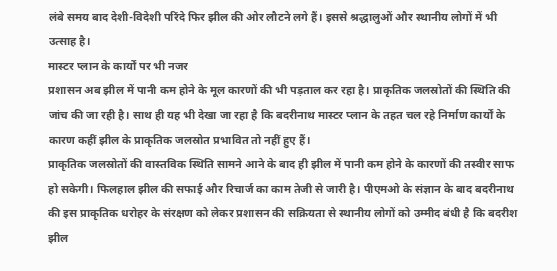लंबे समय बाद देशी-विदेशी परिंदे फिर झील की ओर लौटने लगे हैं। इससे श्रद्धालुओं और स्थानीय लोगों में भी उत्साह है।
मास्टर प्लान के कार्यों पर भी नजर
प्रशासन अब झील में पानी कम होने के मूल कारणों की भी पड़ताल कर रहा है। प्राकृतिक जलस्रोतों की स्थिति की जांच की जा रही है। साथ ही यह भी देखा जा रहा है कि बदरीनाथ मास्टर प्लान के तहत चल रहे निर्माण कार्यों के कारण कहीं झील के प्राकृतिक जलस्रोत प्रभावित तो नहीं हुए हैं।
प्राकृतिक जलस्रोतों की वास्तविक स्थिति सामने आने के बाद ही झील में पानी कम होने के कारणों की तस्वीर साफ हो सकेगी। फिलहाल झील की सफाई और रिचार्ज का काम तेजी से जारी है। पीएमओ के संज्ञान के बाद बदरीनाथ की इस प्राकृतिक धरोहर के संरक्षण को लेकर प्रशासन की सक्रियता से स्थानीय लोगों को उम्मीद बंधी है कि बदरीश झील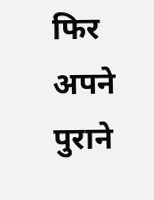फिर अपने पुराने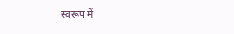स्वरूप में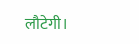लौटेगी।